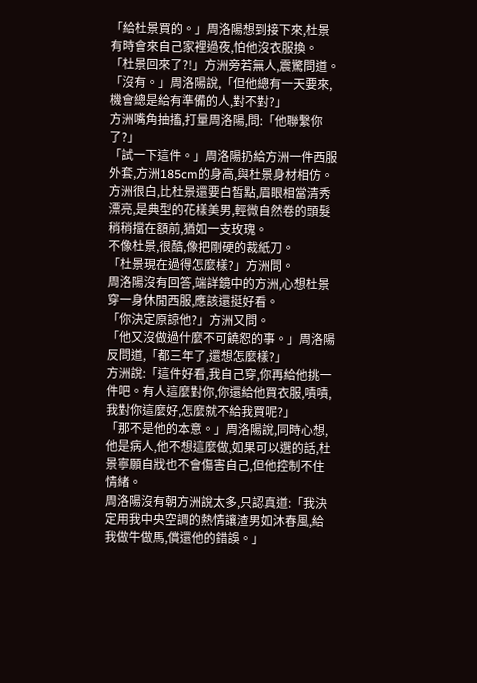「給杜景買的。」周洛陽想到接下來,杜景有時會來自己家裡過夜,怕他沒衣服換。
「杜景回來了?!」方洲旁若無人,震驚問道。
「沒有。」周洛陽說,「但他總有一天要來,機會總是給有準備的人,對不對?」
方洲嘴角抽搐,打量周洛陽,問:「他聯繫你了?」
「試一下這件。」周洛陽扔給方洲一件西服外套,方洲185cm的身高,與杜景身材相仿。
方洲很白,比杜景還要白皙點,眉眼相當清秀漂亮,是典型的花樣美男,輕微自然卷的頭髮稍稍擋在額前,猶如一支玫瑰。
不像杜景,很酷,像把剛硬的裁紙刀。
「杜景現在過得怎麼樣?」方洲問。
周洛陽沒有回答,端詳鏡中的方洲,心想杜景穿一身休閒西服,應該還挺好看。
「你決定原諒他?」方洲又問。
「他又沒做過什麼不可饒恕的事。」周洛陽反問道,「都三年了,還想怎麼樣?」
方洲說:「這件好看,我自己穿,你再給他挑一件吧。有人這麼對你,你還給他買衣服,嘖嘖,我對你這麼好,怎麼就不給我買呢?」
「那不是他的本意。」周洛陽說,同時心想,他是病人,他不想這麼做,如果可以選的話,杜景寧願自戕也不會傷害自己,但他控制不住情緒。
周洛陽沒有朝方洲說太多,只認真道:「我決定用我中央空調的熱情讓渣男如沐春風,給我做牛做馬,償還他的錯誤。」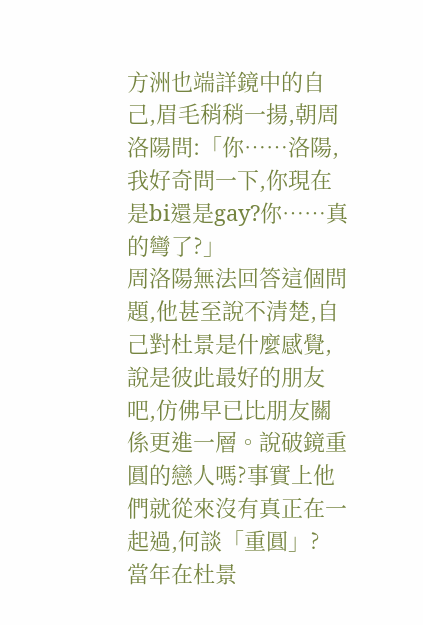方洲也端詳鏡中的自己,眉毛稍稍一揚,朝周洛陽問:「你……洛陽,我好奇問一下,你現在是bi還是gay?你……真的彎了?」
周洛陽無法回答這個問題,他甚至說不清楚,自己對杜景是什麼感覺,說是彼此最好的朋友吧,仿佛早已比朋友關係更進一層。說破鏡重圓的戀人嗎?事實上他們就從來沒有真正在一起過,何談「重圓」?
當年在杜景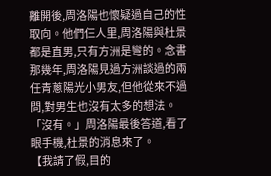離開後,周洛陽也懷疑過自己的性取向。他們仨人里,周洛陽與杜景都是直男,只有方洲是彎的。念書那幾年,周洛陽見過方洲談過的兩任青蔥陽光小男友,但他從來不過問,對男生也沒有太多的想法。
「沒有。」周洛陽最後答道,看了眼手機,杜景的消息來了。
【我請了假,目的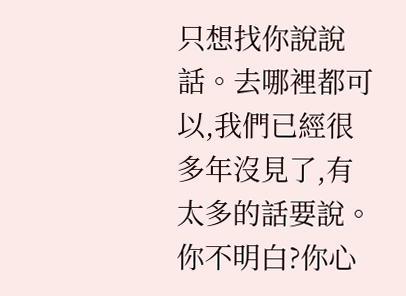只想找你說說話。去哪裡都可以,我們已經很多年沒見了,有太多的話要說。你不明白?你心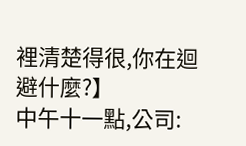裡清楚得很,你在迴避什麼?】
中午十一點,公司: